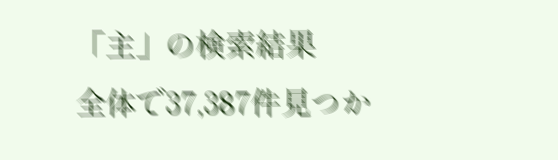「主」の検索結果
全体で37,387件見つか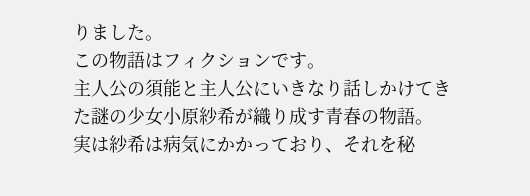りました。
この物語はフィクションです。
主人公の須能と主人公にいきなり話しかけてきた謎の少女小原紗希が織り成す青春の物語。
実は紗希は病気にかかっており、それを秘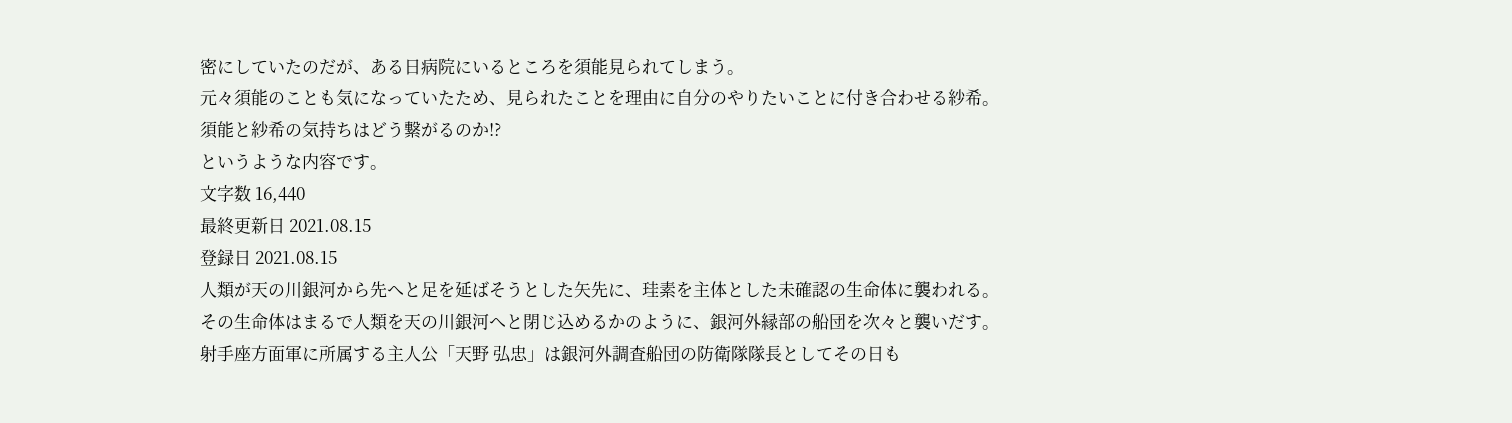密にしていたのだが、ある日病院にいるところを須能見られてしまう。
元々須能のことも気になっていたため、見られたことを理由に自分のやりたいことに付き合わせる紗希。
須能と紗希の気持ちはどう繋がるのか!?
というような内容です。
文字数 16,440
最終更新日 2021.08.15
登録日 2021.08.15
人類が天の川銀河から先へと足を延ばそうとした矢先に、珪素を主体とした未確認の生命体に襲われる。
その生命体はまるで人類を天の川銀河へと閉じ込めるかのように、銀河外縁部の船団を次々と襲いだす。
射手座方面軍に所属する主人公「天野 弘忠」は銀河外調査船団の防衛隊隊長としてその日も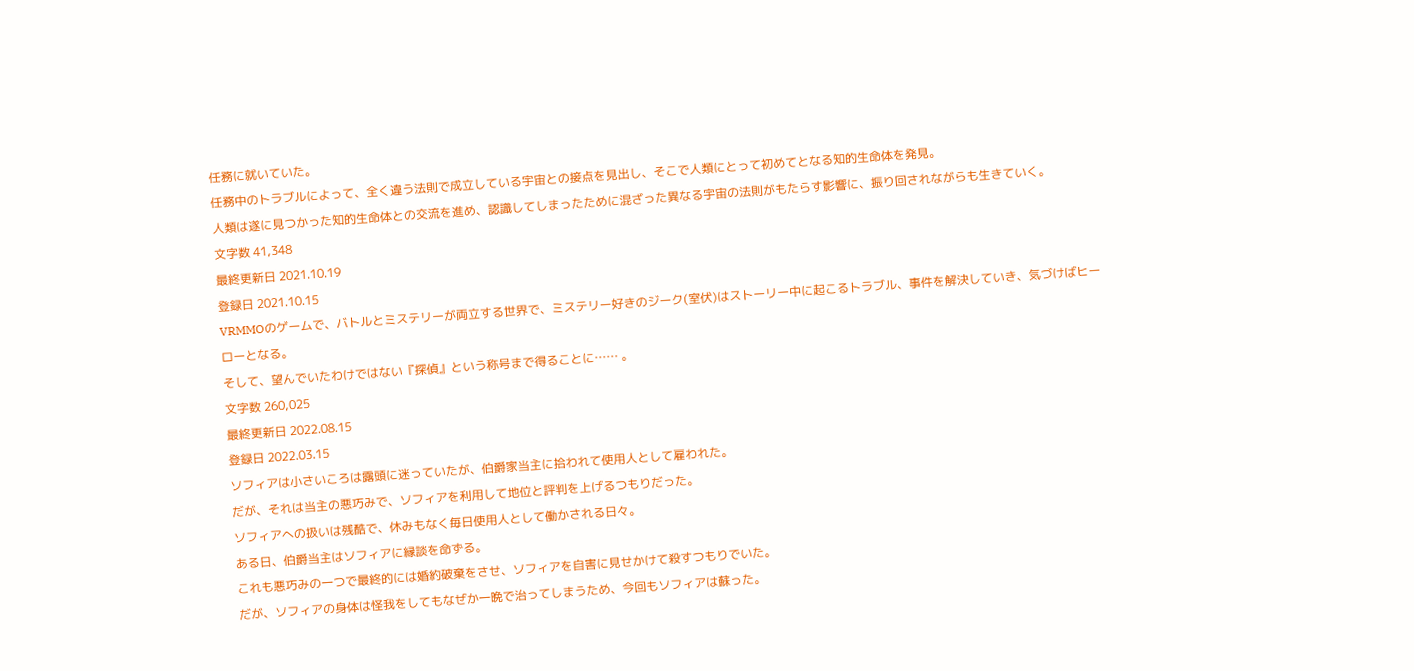任務に就いていた。
任務中のトラブルによって、全く違う法則で成立している宇宙との接点を見出し、そこで人類にとって初めてとなる知的生命体を発見。
人類は遂に見つかった知的生命体との交流を進め、認識してしまったために混ざった異なる宇宙の法則がもたらす影響に、振り回されながらも生きていく。
文字数 41,348
最終更新日 2021.10.19
登録日 2021.10.15
VRMMOのゲームで、バトルとミステリーが両立する世界で、ミステリー好きのジーク(室伏)はストーリー中に起こるトラブル、事件を解決していき、気づけばヒーローとなる。
そして、望んでいたわけではない『探偵』という称号まで得ることに…… 。
文字数 260,025
最終更新日 2022.08.15
登録日 2022.03.15
ソフィアは小さいころは露頭に迷っていたが、伯爵家当主に拾われて使用人として雇われた。
だが、それは当主の悪巧みで、ソフィアを利用して地位と評判を上げるつもりだった。
ソフィアへの扱いは残酷で、休みもなく毎日使用人として働かされる日々。
ある日、伯爵当主はソフィアに縁談を命ずる。
これも悪巧みの一つで最終的には婚約破棄をさせ、ソフィアを自害に見せかけて殺すつもりでいた。
だが、ソフィアの身体は怪我をしてもなぜか一晩で治ってしまうため、今回もソフィアは蘇った。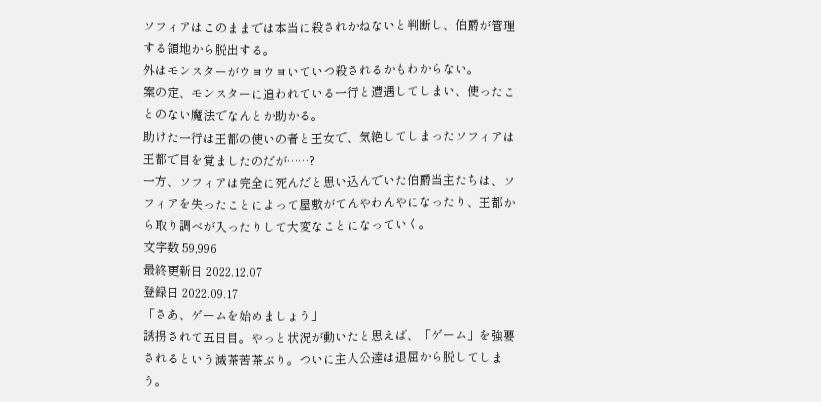ソフィアはこのままでは本当に殺されかねないと判断し、伯爵が管理する領地から脱出する。
外はモンスターがウヨウヨいていつ殺されるかもわからない。
案の定、モンスターに追われている一行と遭遇してしまい、使ったことのない魔法でなんとか助かる。
助けた一行は王都の使いの者と王女で、気絶してしまったソフィアは王都で目を覚ましたのだが……?
一方、ソフィアは完全に死んだと思い込んでいた伯爵当主たちは、ソフィアを失ったことによって屋敷がてんやわんやになったり、王都から取り調べが入ったりして大変なことになっていく。
文字数 59,996
最終更新日 2022.12.07
登録日 2022.09.17
「さあ、ゲームを始めましょう」
誘拐されて五日目。やっと状況が動いたと思えば、「ゲーム」を強要されるという滅茶苦茶ぶり。ついに主人公達は退屈から脱してしまう。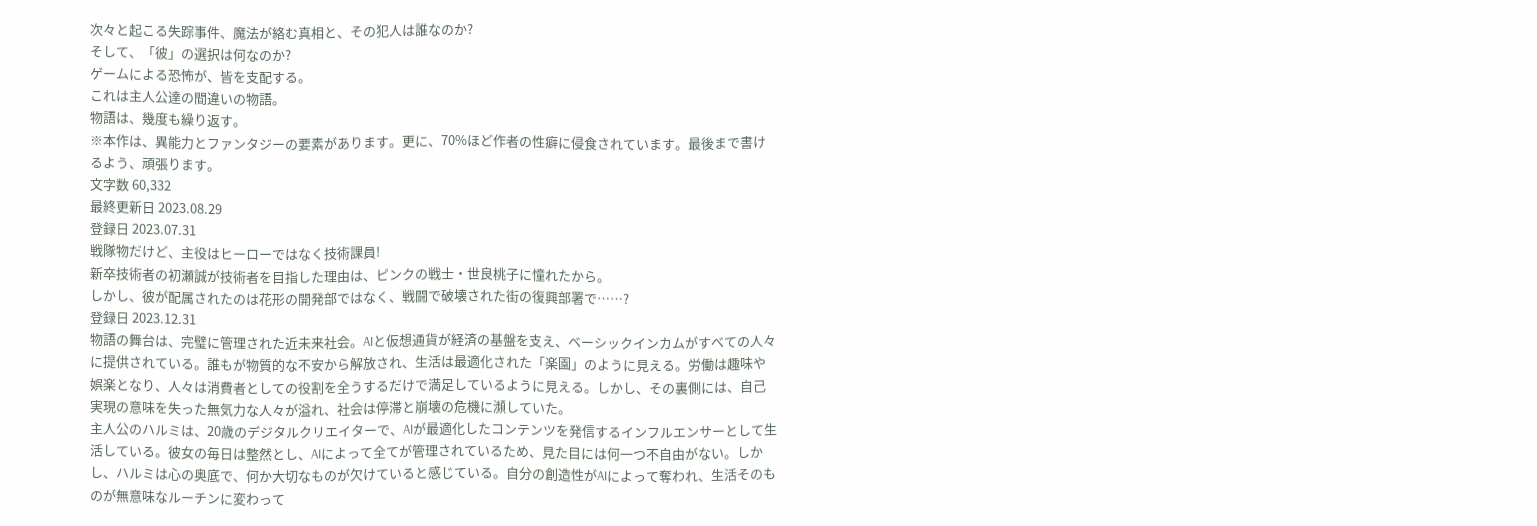次々と起こる失踪事件、魔法が絡む真相と、その犯人は誰なのか?
そして、「彼」の選択は何なのか?
ゲームによる恐怖が、皆を支配する。
これは主人公達の間違いの物語。
物語は、幾度も繰り返す。
※本作は、異能力とファンタジーの要素があります。更に、70%ほど作者の性癖に侵食されています。最後まで書けるよう、頑張ります。
文字数 60,332
最終更新日 2023.08.29
登録日 2023.07.31
戦隊物だけど、主役はヒーローではなく技術課員!
新卒技術者の初瀬誠が技術者を目指した理由は、ピンクの戦士・世良桃子に憧れたから。
しかし、彼が配属されたのは花形の開発部ではなく、戦闘で破壊された街の復興部署で……?
登録日 2023.12.31
物語の舞台は、完璧に管理された近未来社会。AIと仮想通貨が経済の基盤を支え、ベーシックインカムがすべての人々に提供されている。誰もが物質的な不安から解放され、生活は最適化された「楽園」のように見える。労働は趣味や娯楽となり、人々は消費者としての役割を全うするだけで満足しているように見える。しかし、その裏側には、自己実現の意味を失った無気力な人々が溢れ、社会は停滞と崩壊の危機に瀕していた。
主人公のハルミは、20歳のデジタルクリエイターで、AIが最適化したコンテンツを発信するインフルエンサーとして生活している。彼女の毎日は整然とし、AIによって全てが管理されているため、見た目には何一つ不自由がない。しかし、ハルミは心の奥底で、何か大切なものが欠けていると感じている。自分の創造性がAIによって奪われ、生活そのものが無意味なルーチンに変わって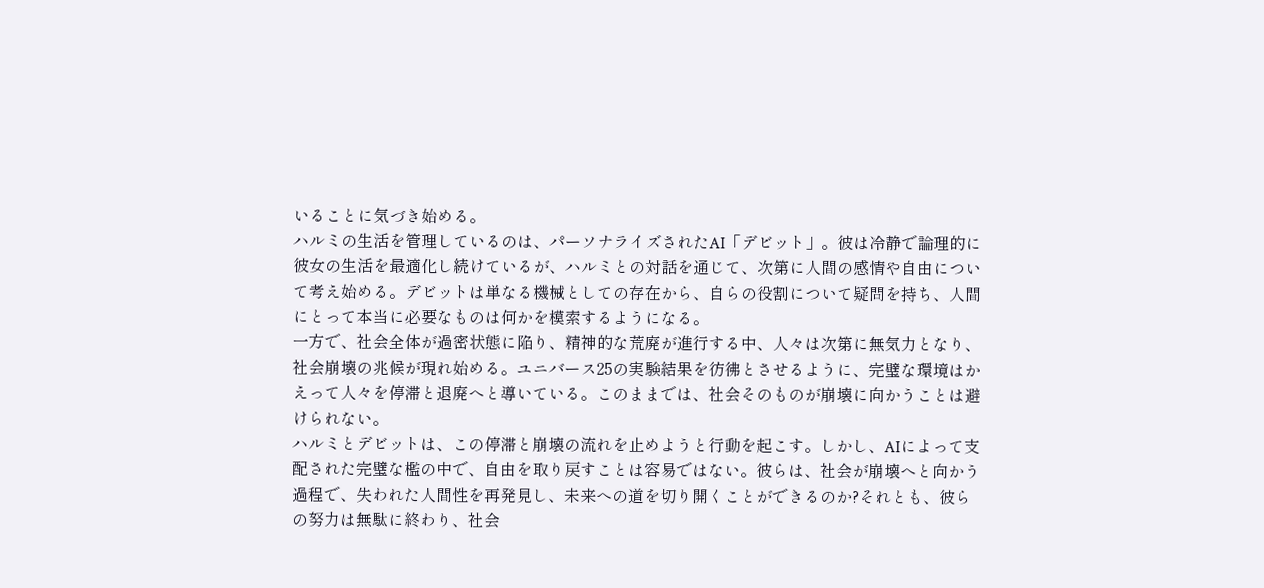いることに気づき始める。
ハルミの生活を管理しているのは、パーソナライズされたAI「デビット」。彼は冷静で論理的に彼女の生活を最適化し続けているが、ハルミとの対話を通じて、次第に人間の感情や自由について考え始める。デビットは単なる機械としての存在から、自らの役割について疑問を持ち、人間にとって本当に必要なものは何かを模索するようになる。
一方で、社会全体が過密状態に陥り、精神的な荒廃が進行する中、人々は次第に無気力となり、社会崩壊の兆候が現れ始める。ユニバース25の実験結果を彷彿とさせるように、完璧な環境はかえって人々を停滞と退廃へと導いている。このままでは、社会そのものが崩壊に向かうことは避けられない。
ハルミとデビットは、この停滞と崩壊の流れを止めようと行動を起こす。しかし、AIによって支配された完璧な檻の中で、自由を取り戻すことは容易ではない。彼らは、社会が崩壊へと向かう過程で、失われた人間性を再発見し、未来への道を切り開くことができるのか?それとも、彼らの努力は無駄に終わり、社会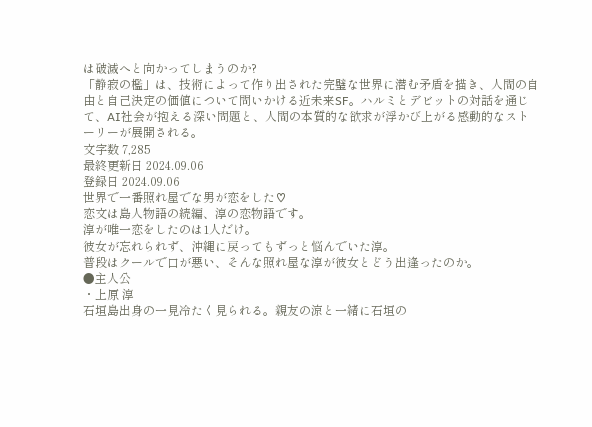は破滅へと向かってしまうのか?
「静寂の檻」は、技術によって作り出された完璧な世界に潜む矛盾を描き、人間の自由と自己決定の価値について問いかける近未来SF。ハルミとデビットの対話を通じて、AI社会が抱える深い問題と、人間の本質的な欲求が浮かび上がる感動的なストーリーが展開される。
文字数 7,285
最終更新日 2024.09.06
登録日 2024.09.06
世界で一番照れ屋でな男が恋をした♡
恋文は島人物語の続編、淳の恋物語です。
淳が唯一恋をしたのは1人だけ。
彼女が忘れられず、沖縄に戻ってもずっと悩んでいた淳。
普段はクールで口が悪い、そんな照れ屋な淳が彼女とどう出逢ったのか。
●主人公
・上原 淳
石垣島出身の一見冷たく見られる。親友の涼と一緒に石垣の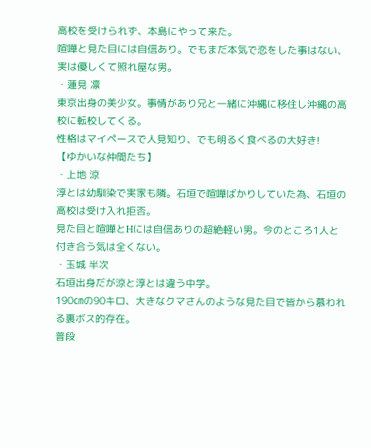高校を受けられず、本島にやって来た。
喧嘩と見た目には自信あり。でもまだ本気で恋をした事はない、実は優しくて照れ屋な男。
・蓮見 凛
東京出身の美少女。事情があり兄と一緒に沖縄に移住し沖縄の高校に転校してくる。
性格はマイペースで人見知り、でも明るく食べるの大好き!
【ゆかいな仲間たち】
・上地 涼
淳とは幼馴染で実家も隣。石垣で喧嘩ばかりしていた為、石垣の高校は受け入れ拒否。
見た目と喧嘩とHには自信ありの超絶軽い男。今のところ1人と付き合う気は全くない。
・玉城 半次
石垣出身だが涼と淳とは違う中学。
190㎝の90キロ、大きなクマさんのような見た目で皆から慕われる裏ボス的存在。
普段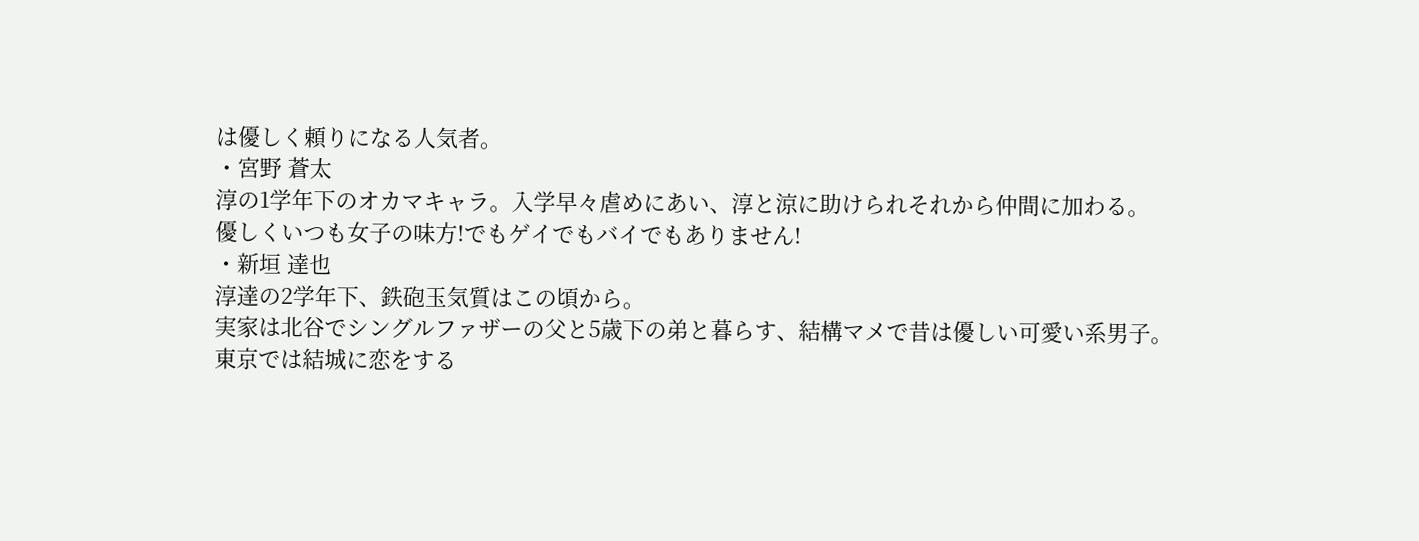は優しく頼りになる人気者。
・宮野 蒼太
淳の1学年下のオカマキャラ。入学早々虐めにあい、淳と涼に助けられそれから仲間に加わる。
優しくいつも女子の味方!でもゲイでもバイでもありません!
・新垣 達也
淳達の2学年下、鉄砲玉気質はこの頃から。
実家は北谷でシングルファザーの父と5歳下の弟と暮らす、結構マメで昔は優しい可愛い系男子。
東京では結城に恋をする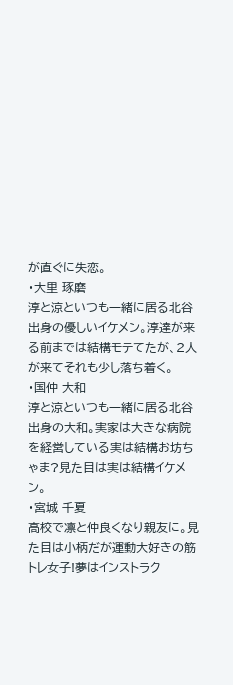が直ぐに失恋。
・大里 琢磨
淳と涼といつも一緒に居る北谷出身の優しいイケメン。淳達が来る前までは結構モテてたが、2人が来てそれも少し落ち着く。
・国仲 大和
淳と涼といつも一緒に居る北谷出身の大和。実家は大きな病院を経営している実は結構お坊ちゃま?見た目は実は結構イケメン。
・宮城 千夏
高校で凛と仲良くなり親友に。見た目は小柄だが運動大好きの筋トレ女子!夢はインストラク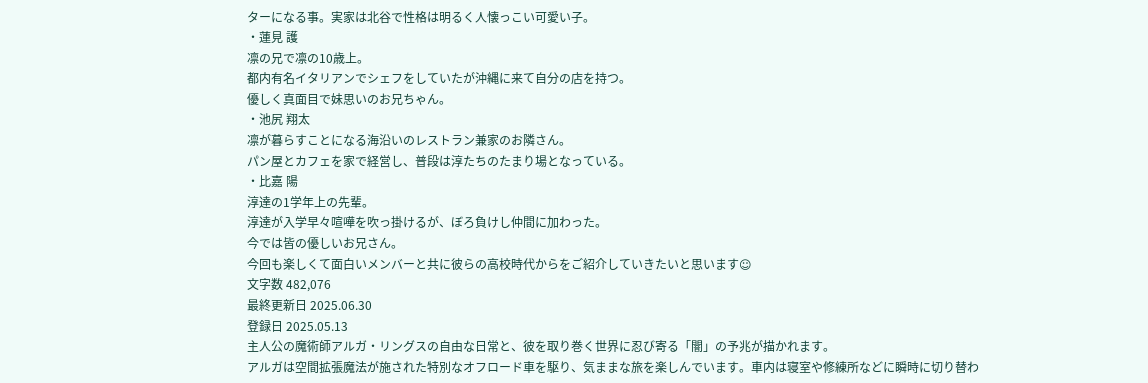ターになる事。実家は北谷で性格は明るく人懐っこい可愛い子。
・蓮見 護
凛の兄で凛の10歳上。
都内有名イタリアンでシェフをしていたが沖縄に来て自分の店を持つ。
優しく真面目で妹思いのお兄ちゃん。
・池尻 翔太
凛が暮らすことになる海沿いのレストラン兼家のお隣さん。
パン屋とカフェを家で経営し、普段は淳たちのたまり場となっている。
・比嘉 陽
淳達の1学年上の先輩。
淳達が入学早々喧嘩を吹っ掛けるが、ぼろ負けし仲間に加わった。
今では皆の優しいお兄さん。
今回も楽しくて面白いメンバーと共に彼らの高校時代からをご紹介していきたいと思います☺
文字数 482,076
最終更新日 2025.06.30
登録日 2025.05.13
主人公の魔術師アルガ・リングスの自由な日常と、彼を取り巻く世界に忍び寄る「闇」の予兆が描かれます。
アルガは空間拡張魔法が施された特別なオフロード車を駆り、気ままな旅を楽しんでいます。車内は寝室や修練所などに瞬時に切り替わ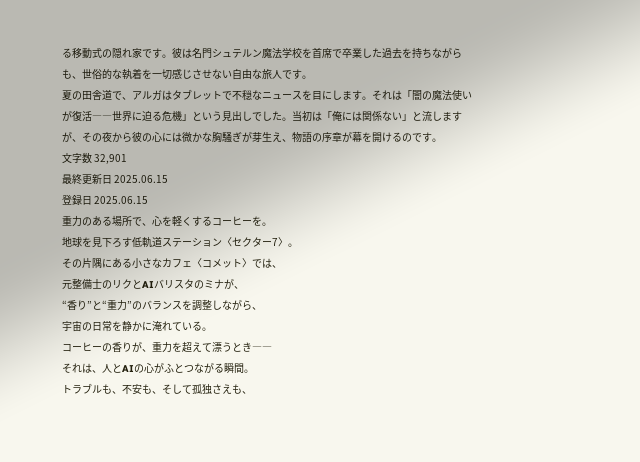る移動式の隠れ家です。彼は名門シュテルン魔法学校を首席で卒業した過去を持ちながらも、世俗的な執着を一切感じさせない自由な旅人です。
夏の田舎道で、アルガはタブレットで不穏なニュースを目にします。それは「闇の魔法使いが復活――世界に迫る危機」という見出しでした。当初は「俺には関係ない」と流しますが、その夜から彼の心には微かな胸騒ぎが芽生え、物語の序章が幕を開けるのです。
文字数 32,901
最終更新日 2025.06.15
登録日 2025.06.15
重力のある場所で、心を軽くするコーヒーを。
地球を見下ろす低軌道ステーション〈セクター7〉。
その片隅にある小さなカフェ〈コメット〉では、
元整備士のリクとAIバリスタのミナが、
“香り”と“重力”のバランスを調整しながら、
宇宙の日常を静かに淹れている。
コーヒーの香りが、重力を超えて漂うとき――
それは、人とAIの心がふとつながる瞬間。
トラブルも、不安も、そして孤独さえも、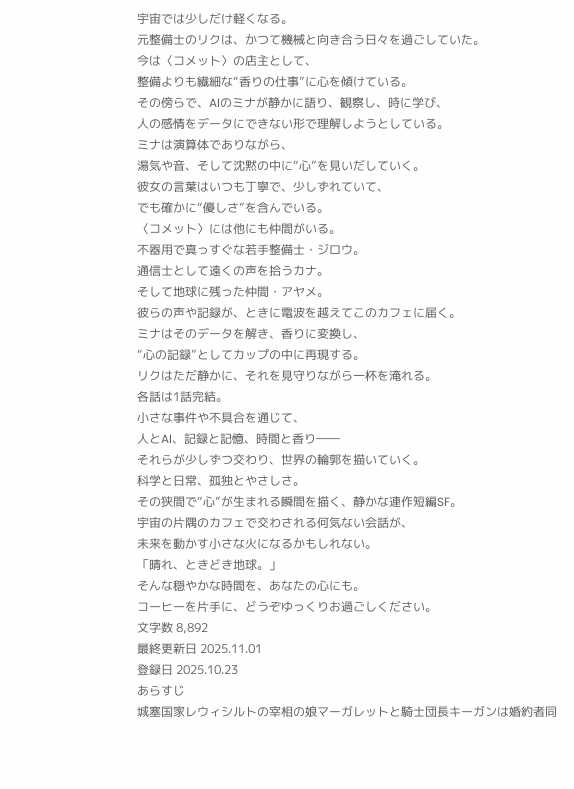宇宙では少しだけ軽くなる。
元整備士のリクは、かつて機械と向き合う日々を過ごしていた。
今は〈コメット〉の店主として、
整備よりも繊細な“香りの仕事”に心を傾けている。
その傍らで、AIのミナが静かに語り、観察し、時に学び、
人の感情をデータにできない形で理解しようとしている。
ミナは演算体でありながら、
湯気や音、そして沈黙の中に“心”を見いだしていく。
彼女の言葉はいつも丁寧で、少しずれていて、
でも確かに“優しさ”を含んでいる。
〈コメット〉には他にも仲間がいる。
不器用で真っすぐな若手整備士・ジロウ。
通信士として遠くの声を拾うカナ。
そして地球に残った仲間・アヤメ。
彼らの声や記録が、ときに電波を越えてこのカフェに届く。
ミナはそのデータを解き、香りに変換し、
“心の記録”としてカップの中に再現する。
リクはただ静かに、それを見守りながら一杯を淹れる。
各話は1話完結。
小さな事件や不具合を通じて、
人とAI、記録と記憶、時間と香り――
それらが少しずつ交わり、世界の輪郭を描いていく。
科学と日常、孤独とやさしさ。
その狭間で“心”が生まれる瞬間を描く、静かな連作短編SF。
宇宙の片隅のカフェで交わされる何気ない会話が、
未来を動かす小さな火になるかもしれない。
「晴れ、ときどき地球。」
そんな穏やかな時間を、あなたの心にも。
コーヒーを片手に、どうぞゆっくりお過ごしください。
文字数 8,892
最終更新日 2025.11.01
登録日 2025.10.23
あらすじ
城塞国家レウィシルトの宰相の娘マーガレットと騎士団長キーガンは婚約者同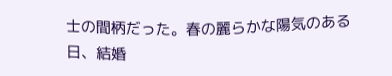士の間柄だった。春の麗らかな陽気のある日、結婚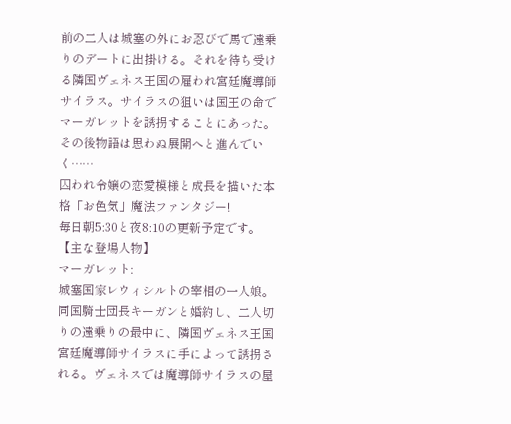前の二人は城塞の外にお忍びで馬で遠乗りのデートに出掛ける。それを待ち受ける隣国ヴェネス王国の雇われ宮廷魔導師サイラス。サイラスの狙いは国王の命でマーガレットを誘拐することにあった。その後物語は思わぬ展開へと進んでいく……
囚われ令嬢の恋愛模様と成長を描いた本格「お色気」魔法ファンタジー!
毎日朝5:30と夜8:10の更新予定です。
【主な登場人物】
マーガレット:
城塞国家レウィシルトの宰相の一人娘。同国騎士団長キーガンと婚約し、二人切りの遠乗りの最中に、隣国ヴェネス王国宮廷魔導師サイラスに手によって誘拐される。ヴェネスでは魔導師サイラスの屋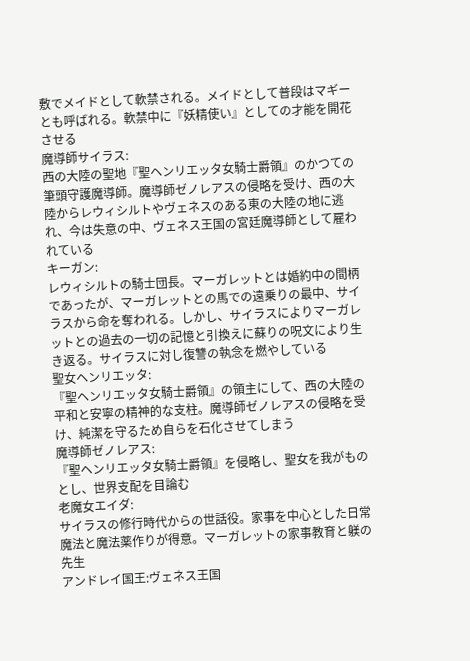敷でメイドとして軟禁される。メイドとして普段はマギーとも呼ばれる。軟禁中に『妖精使い』としての才能を開花させる
魔導師サイラス:
西の大陸の聖地『聖ヘンリエッタ女騎士爵領』のかつての筆頭守護魔導師。魔導師ゼノレアスの侵略を受け、西の大陸からレウィシルトやヴェネスのある東の大陸の地に逃れ、今は失意の中、ヴェネス王国の宮廷魔導師として雇われている
キーガン:
レウィシルトの騎士団長。マーガレットとは婚約中の間柄であったが、マーガレットとの馬での遠乗りの最中、サイラスから命を奪われる。しかし、サイラスによりマーガレットとの過去の一切の記憶と引換えに蘇りの呪文により生き返る。サイラスに対し復讐の執念を燃やしている
聖女ヘンリエッタ:
『聖ヘンリエッタ女騎士爵領』の領主にして、西の大陸の平和と安寧の精神的な支柱。魔導師ゼノレアスの侵略を受け、純潔を守るため自らを石化させてしまう
魔導師ゼノレアス:
『聖ヘンリエッタ女騎士爵領』を侵略し、聖女を我がものとし、世界支配を目論む
老魔女エイダ:
サイラスの修行時代からの世話役。家事を中心とした日常魔法と魔法薬作りが得意。マーガレットの家事教育と躾の先生
アンドレイ国王:ヴェネス王国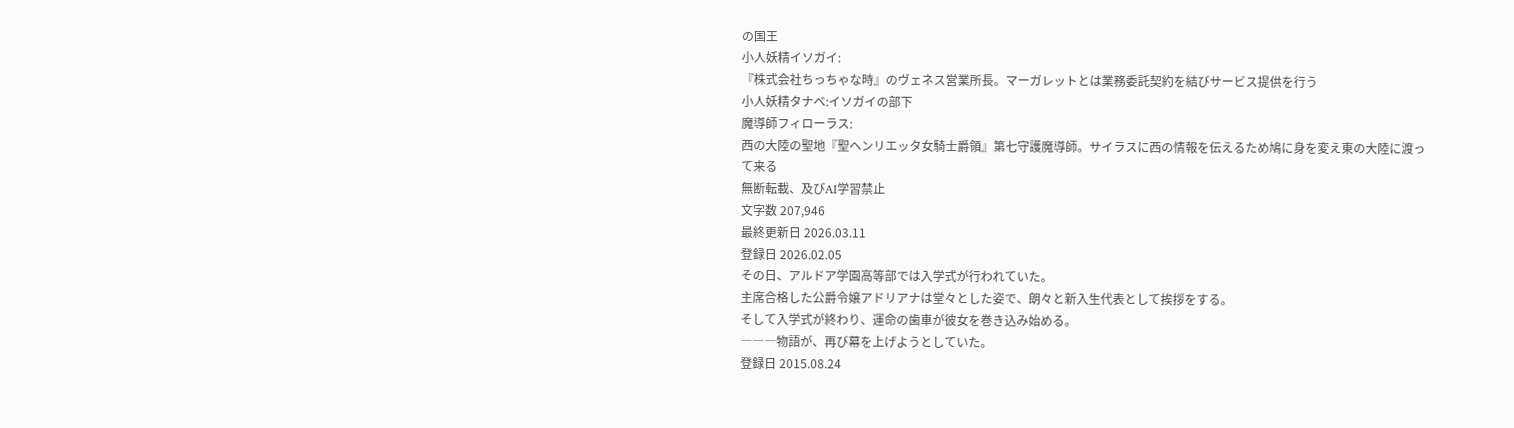の国王
小人妖精イソガイ:
『株式会社ちっちゃな時』のヴェネス営業所長。マーガレットとは業務委託契約を結びサービス提供を行う
小人妖精タナベ:イソガイの部下
魔導師フィローラス:
西の大陸の聖地『聖ヘンリエッタ女騎士爵領』第七守護魔導師。サイラスに西の情報を伝えるため鳩に身を変え東の大陸に渡って来る
無断転載、及びAI学習禁止
文字数 207,946
最終更新日 2026.03.11
登録日 2026.02.05
その日、アルドア学園高等部では入学式が行われていた。
主席合格した公爵令嬢アドリアナは堂々とした姿で、朗々と新入生代表として挨拶をする。
そして入学式が終わり、運命の歯車が彼女を巻き込み始める。
―――物語が、再び幕を上げようとしていた。
登録日 2015.08.24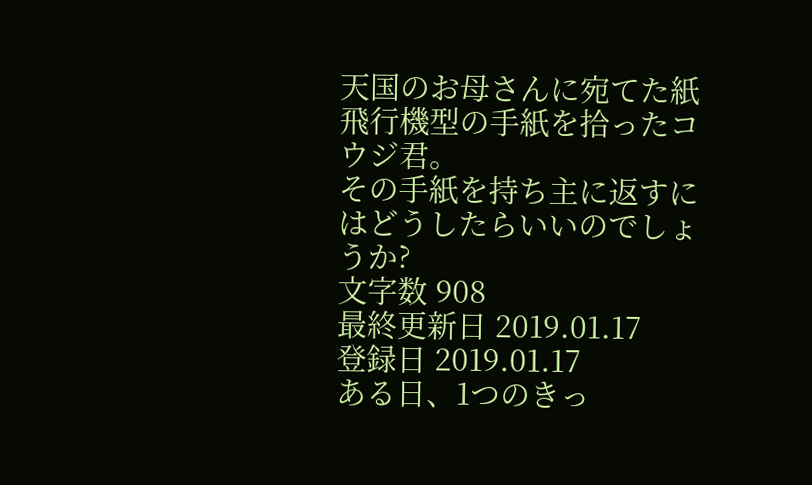天国のお母さんに宛てた紙飛行機型の手紙を拾ったコウジ君。
その手紙を持ち主に返すにはどうしたらいいのでしょうか?
文字数 908
最終更新日 2019.01.17
登録日 2019.01.17
ある日、1つのきっ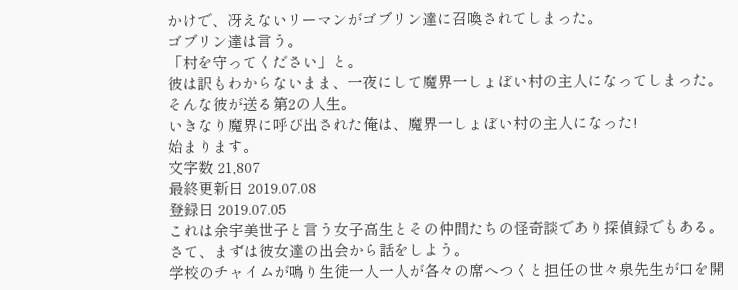かけで、冴えないリーマンがゴブリン達に召喚されてしまった。
ゴブリン達は言う。
「村を守ってください」と。
彼は訳もわからないまま、一夜にして魔界一しょぼい村の主人になってしまった。
そんな彼が送る第2の人生。
いきなり魔界に呼び出された俺は、魔界一しょぼい村の主人になった!
始まります。
文字数 21,807
最終更新日 2019.07.08
登録日 2019.07.05
これは余宇美世子と言う女子高生とその仲間たちの怪奇談であり探偵録でもある。
さて、まずは彼女達の出会から話をしよう。
学校のチャイムが鳴り生徒一人一人が各々の席へつくと担任の世々泉先生が口を開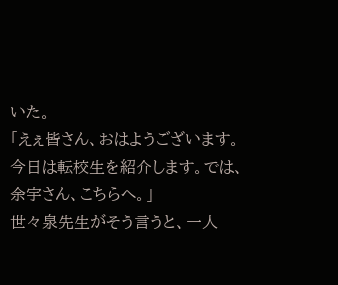いた。
「えぇ皆さん、おはようございます。今日は転校生を紹介します。では、余宇さん、こちらへ。」
世々泉先生がそう言うと、一人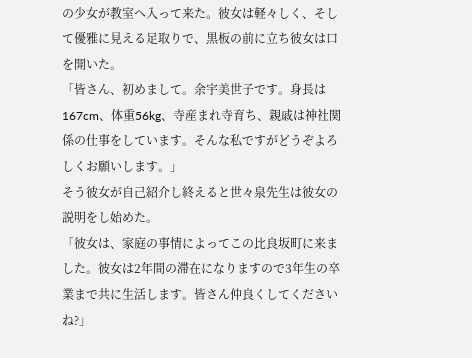の少女が教室へ入って来た。彼女は軽々しく、そして優雅に見える足取りで、黒板の前に立ち彼女は口を開いた。
「皆さん、初めまして。余宇美世子です。身長は167cm、体重56kg、寺産まれ寺育ち、親戚は神社関係の仕事をしています。そんな私ですがどうぞよろしくお願いします。」
そう彼女が自己紹介し終えると世々泉先生は彼女の説明をし始めた。
「彼女は、家庭の事情によってこの比良坂町に来ました。彼女は2年間の滞在になりますので3年生の卒業まで共に生活します。皆さん仲良くしてくださいね?」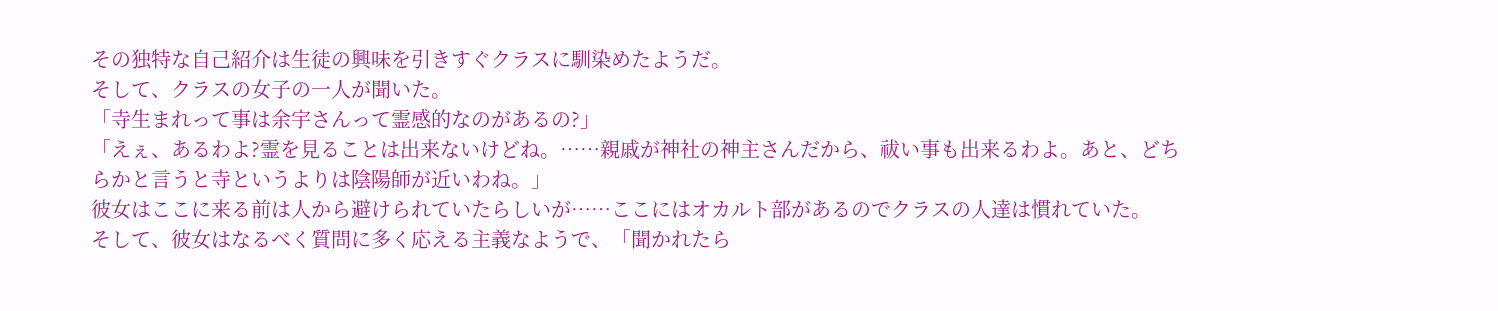その独特な自己紹介は生徒の興味を引きすぐクラスに馴染めたようだ。
そして、クラスの女子の一人が聞いた。
「寺生まれって事は余宇さんって霊感的なのがあるの?」
「えぇ、あるわよ?霊を見ることは出来ないけどね。……親戚が神社の神主さんだから、祓い事も出来るわよ。あと、どちらかと言うと寺というよりは陰陽師が近いわね。」
彼女はここに来る前は人から避けられていたらしいが……ここにはオカルト部があるのでクラスの人達は慣れていた。
そして、彼女はなるべく質問に多く応える主義なようで、「聞かれたら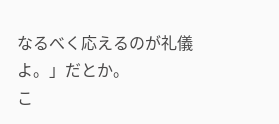なるべく応えるのが礼儀よ。」だとか。
こ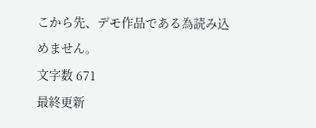こから先、デモ作品である為読み込めません。
文字数 671
最終更新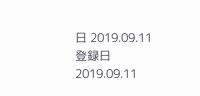日 2019.09.11
登録日 2019.09.11